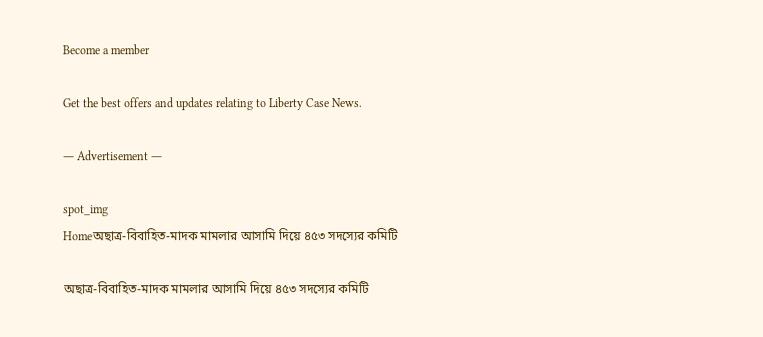Become a member

Get the best offers and updates relating to Liberty Case News.

― Advertisement ―

spot_img
Homeঅছাত্র-বিবাহিত-মাদক মামলার আসামি দিয়ে ৪৫৩ সদস্যের কমিটি

অছাত্র-বিবাহিত-মাদক মামলার আসামি দিয়ে ৪৫৩ সদস্যের কমিটি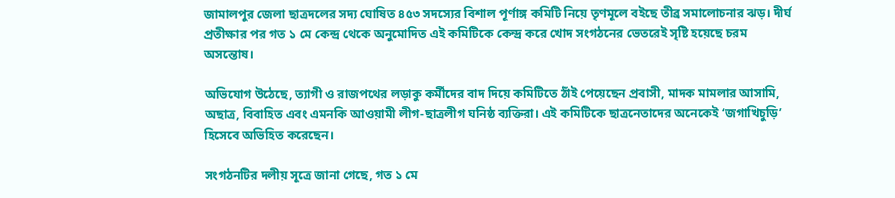জামালপুর জেলা ছাত্রদলের সদ্য ঘোষিত ৪৫৩ সদস্যের বিশাল পূর্ণাঙ্গ কমিটি নিয়ে তৃণমূলে বইছে তীব্র সমালোচনার ঝড়। দীর্ঘ প্রতীক্ষার পর গত ১ মে কেন্দ্র থেকে অনুমোদিত এই কমিটিকে কেন্দ্র করে খোদ সংগঠনের ভেতরেই সৃষ্টি হয়েছে চরম অসন্তোষ।

অভিযোগ উঠেছে, ত্যাগী ও রাজপথের লড়াকু কর্মীদের বাদ দিয়ে কমিটিতে ঠাঁই পেয়েছেন প্রবাসী, মাদক মামলার আসামি, অছাত্র, বিবাহিত এবং এমনকি আওয়ামী লীগ-ছাত্রলীগ ঘনিষ্ঠ ব্যক্তিরা। এই কমিটিকে ছাত্রনেতাদের অনেকেই ‘জগাখিচুড়ি’ হিসেবে অভিহিত করেছেন।

সংগঠনটির দলীয় সূত্রে জানা গেছে, গত ১ মে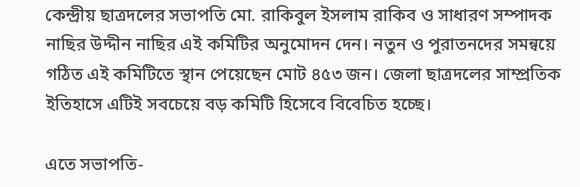কেন্দ্রীয় ছাত্রদলের সভাপতি মো. রাকিবুল ইসলাম রাকিব ও সাধারণ সম্পাদক নাছির উদ্দীন নাছির এই কমিটির অনুমোদন দেন। নতুন ও পুরাতনদের সমন্বয়ে গঠিত এই কমিটিতে স্থান পেয়েছেন মোট ৪৫৩ জন। জেলা ছাত্রদলের সাম্প্রতিক ইতিহাসে এটিই সবচেয়ে বড় কমিটি হিসেবে বিবেচিত হচ্ছে।

এতে সভাপতি-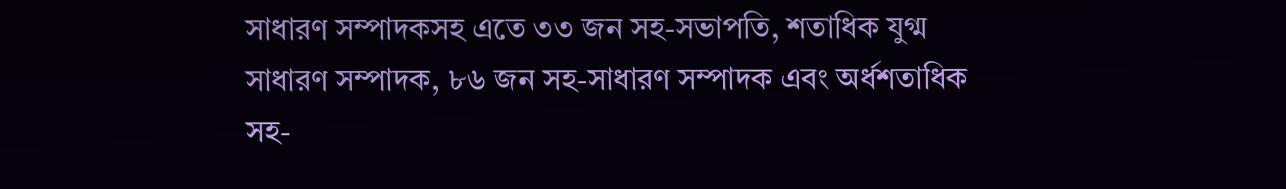সাধারণ সম্পাদকসহ এতে ৩৩ জন সহ-সভাপতি, শতাধিক যুগ্ম সাধারণ সম্পাদক, ৮৬ জন সহ-সাধারণ সম্পাদক এবং অর্ধশতাধিক সহ-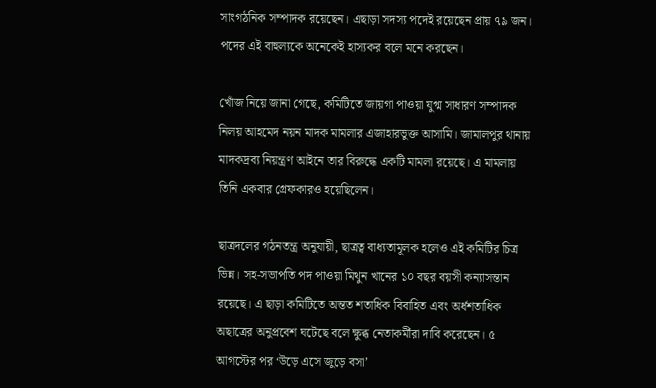সাংগঠনিক সম্পাদক রয়েছেন। এছাড়া সদস্য পদেই রয়েছেন প্রায় ৭৯ জন। পদের এই বাহুল্যকে অনেকেই হাস্যকর বলে মনে করছেন।

খোঁজ নিয়ে জানা গেছে, কমিটিতে জায়গা পাওয়া যুগ্ম সাধারণ সম্পাদক নিলয় আহমেদ নয়ন মাদক মামলার এজাহারভুক্ত আসামি। জামালপুর থানায় মাদকদ্রব্য নিয়ন্ত্রণ আইনে তার বিরুদ্ধে একটি মামলা রয়েছে। এ মামলায় তিনি একবার গ্রেফকারও হয়েছিলেন।

ছাত্রদলের গঠনতন্ত্র অনুযায়ী, ছাত্রত্ব বাধ্যতামূলক হলেও এই কমিটির চিত্র ভিন্ন। সহ-সভাপতি পদ পাওয়া মিথুন খানের ১০ বছর বয়সী কন্যাসন্তান রয়েছে। এ ছাড়া কমিটিতে অন্তত শতাধিক বিবাহিত এবং অর্ধশতাধিক অছাত্রের অনুপ্রবেশ ঘটেছে বলে ক্ষুব্ধ নেতাকর্মীরা দাবি করেছেন। ৫ আগস্টের পর ‘উড়ে এসে জুড়ে বসা’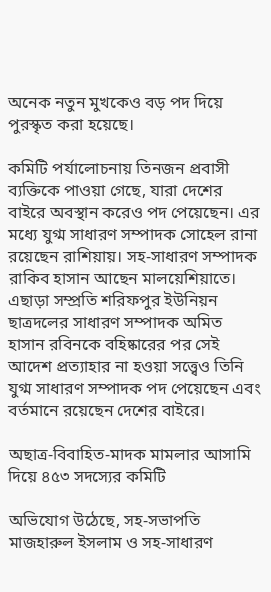অনেক নতুন মুখকেও বড় পদ দিয়ে পুরস্কৃত করা হয়েছে।

কমিটি পর্যালোচনায় তিনজন প্রবাসী ব্যক্তিকে পাওয়া গেছে, যারা দেশের বাইরে অবস্থান করেও পদ পেয়েছেন। এর মধ্যে যুগ্ম সাধারণ সম্পাদক সোহেল রানা রয়েছেন রাশিয়ায়। সহ-সাধারণ সম্পাদক রাকিব হাসান আছেন মালয়েশিয়াতে। এছাড়া সম্প্রতি শরিফপুর ইউনিয়ন ছাত্রদলের সাধারণ সম্পাদক অমিত হাসান রবিনকে বহিষ্কারের পর সেই আদেশ প্রত্যাহার না হওয়া সত্ত্বেও তিনি যুগ্ম সাধারণ সম্পাদক পদ পেয়েছেন এবং বর্তমানে রয়েছেন দেশের বাইরে।

অছাত্র-বিবাহিত-মাদক মামলার আসামি দিয়ে ৪৫৩ সদস্যের কমিটি

অভিযোগ উঠেছে, সহ-সভাপতি মাজহারুল ইসলাম ও সহ-সাধারণ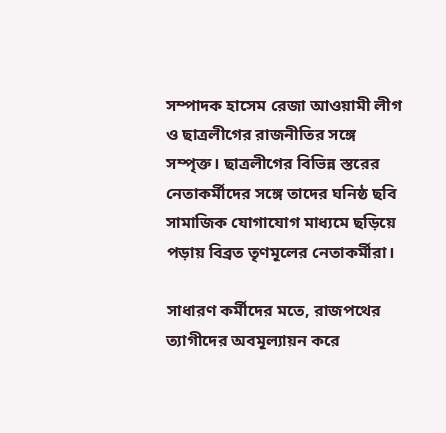সম্পাদক হাসেম রেজা আওয়ামী লীগ ও ছাত্রলীগের রাজনীতির সঙ্গে সম্পৃক্ত। ছাত্রলীগের বিভিন্ন স্তরের নেতাকর্মীদের সঙ্গে তাদের ঘনিষ্ঠ ছবি সামাজিক যোগাযোগ মাধ্যমে ছড়িয়ে পড়ায় বিব্রত তৃণমূলের নেতাকর্মীরা।

সাধারণ কর্মীদের মতে, রাজপথের ত্যাগীদের অবমূল্যায়ন করে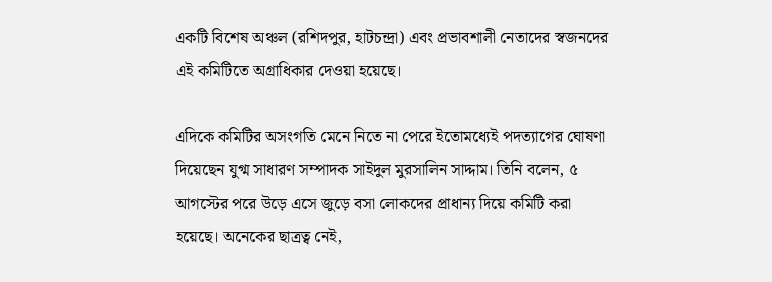একটি বিশেষ অঞ্চল (রশিদপুর, হাটচন্দ্রা) এবং প্রভাবশালী নেতাদের স্বজনদের এই কমিটিতে অগ্রাধিকার দেওয়া হয়েছে।

এদিকে কমিটির অসংগতি মেনে নিতে না পেরে ইতোমধ্যেই পদত্যাগের ঘোষণা দিয়েছেন যুগ্ম সাধারণ সম্পাদক সাইদুল মুরসালিন সাদ্দাম। তিনি বলেন, ৫ আগস্টের পরে উড়ে এসে জুড়ে বসা লোকদের প্রাধান্য দিয়ে কমিটি করা হয়েছে। অনেকের ছাত্রত্ব নেই,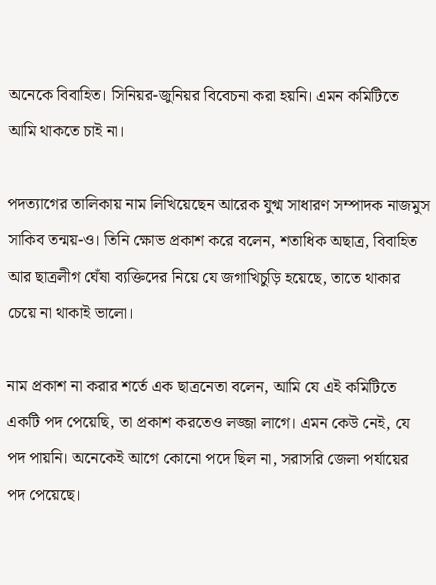অনেকে বিবাহিত। সিনিয়র-জুনিয়র বিবেচনা করা হয়নি। এমন কমিটিতে আমি থাকতে চাই না।

পদত্যাগের তালিকায় নাম লিখিয়েছেন আরেক যুগ্ম সাধারণ সম্পাদক নাজমুস সাকিব তন্ময়-ও। তিনি ক্ষোভ প্রকাশ করে বলেন, শতাধিক অছাত্র, বিবাহিত আর ছাত্রলীগ ঘেঁষা ব্যক্তিদের নিয়ে যে জগাখিচুড়ি হয়েছে, তাতে থাকার চেয়ে না থাকাই ভালো।

নাম প্রকাশ না করার শর্তে এক ছাত্রনেতা বলেন, আমি যে এই কমিটিতে একটি পদ পেয়েছি, তা প্রকাশ করতেও লজ্জা লাগে। এমন কেউ নেই, যে পদ পায়নি। অনেকেই আগে কোনো পদে ছিল না, সরাসরি জেলা পর্যায়ের পদ পেয়েছে।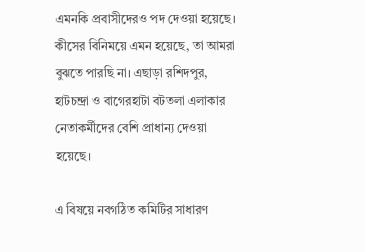এমনকি প্রবাসীদেরও পদ দেওয়া হয়েছে। কীসের বিনিময়ে এমন হয়েছে, তা আমরা বুঝতে পারছি না। এছাড়া রশিদপুর, হাটচন্দ্রা ও বাগেরহাটা বটতলা এলাকার নেতাকর্মীদের বেশি প্রাধান্য দেওয়া হয়েছে।

এ বিষয়ে নবগঠিত কমিটির সাধারণ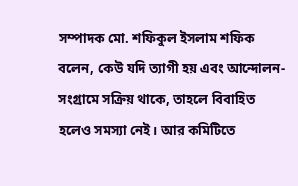সম্পাদক মো. শফিকুল ইসলাম শফিক বলেন, কেউ যদি ত্যাগী হয় এবং আন্দোলন-সংগ্রামে সক্রিয় থাকে, তাহলে বিবাহিত হলেও সমস্যা নেই। আর কমিটিতে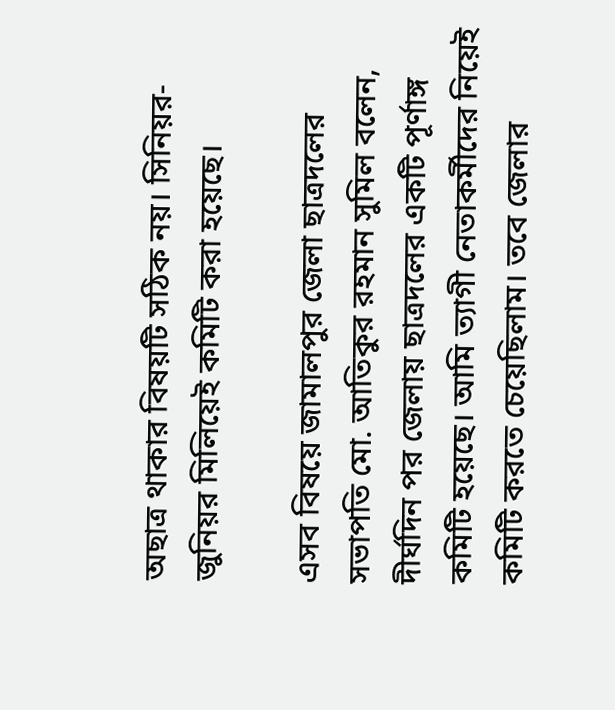অছাত্র থাকার বিষয়টি সঠিক নয়। সিনিয়র-জুনিয়র মিলিয়েই কমিটি করা হয়েছে।

এসব বিষয়ে জামালপুর জেলা ছাত্রদলের সভাপতি মো. আতিকুর রহমান সুমিল বলেন, দীর্ঘদিন পর জেলায় ছাত্রদলের একটি পূর্ণাঙ্গ কমিটি হয়েছে। আমি ত্যাগী নেতাকর্মীদের নিয়েই কমিটি করতে চেয়েছিলাম। তবে জেলার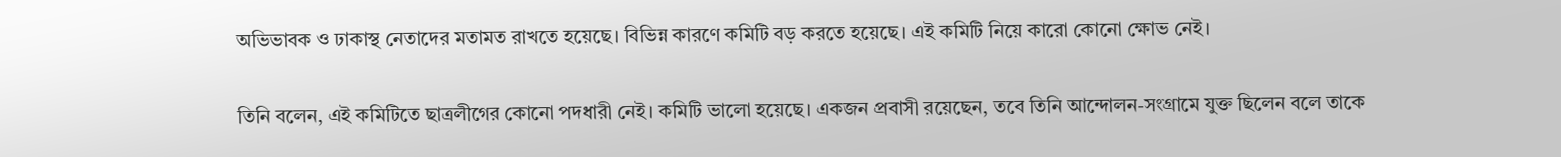অভিভাবক ও ঢাকাস্থ নেতাদের মতামত রাখতে হয়েছে। বিভিন্ন কারণে কমিটি বড় করতে হয়েছে। এই কমিটি নিয়ে কারো কোনো ক্ষোভ নেই।

তিনি বলেন, এই কমিটিতে ছাত্রলীগের কোনো পদধারী নেই। কমিটি ভালো হয়েছে। একজন প্রবাসী রয়েছেন, তবে তিনি আন্দোলন-সংগ্রামে যুক্ত ছিলেন বলে তাকে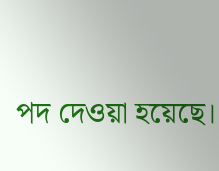পদ দেওয়া হয়েছে।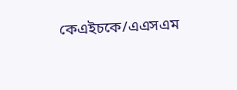কেএইচকে/এএসএম